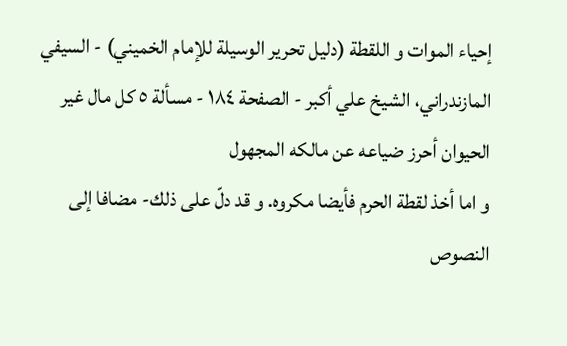إحياء الموات و اللقطة (دليل تحرير الوسيلة للإمام الخميني) - السيفي المازندراني، الشيخ علي أكبر - الصفحة ١٨٤ - مسألة ٥ كل مال غير الحيوان أحرز ضياعه عن مالكه المجهول
و اما أخذ لقطة الحرم فأيضا مكروه. و قد دلّ على ذلك- مضافا إلى النصوص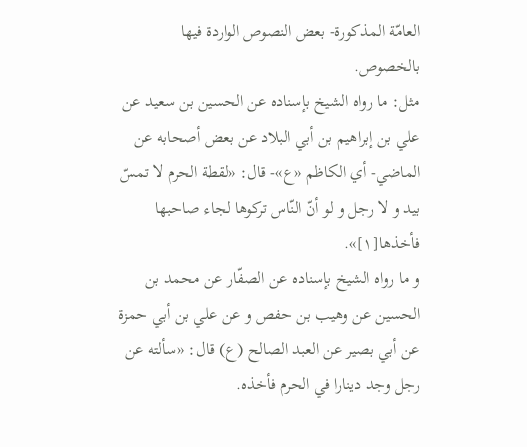العامّة المذكورة- بعض النصوص الواردة فيها بالخصوص.
مثل: ما رواه الشيخ بإسناده عن الحسين بن سعيد عن علي بن إبراهيم بن أبي البلاد عن بعض أصحابه عن الماضي- أي الكاظم «ع»- قال: «لقطة الحرم لا تمسّ بيد و لا رجل و لو أنّ النّاس تركوها لجاء صاحبها فأخذها[١]».
و ما رواه الشيخ بإسناده عن الصفّار عن محمد بن الحسين عن وهيب بن حفص و عن علي بن أبي حمزة عن أبي بصير عن العبد الصالح (ع) قال: «سألته عن رجل وجد دينارا في الحرم فأخذه.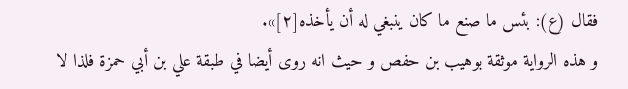فقال (ع): بئس ما صنع ما كان ينبغي له أن يأخذه[٢]».
و هذه الرواية موثقة بوهيب بن حفص و حيث انه روى أيضا في طبقة علي بن أبي حمزة فلذا لا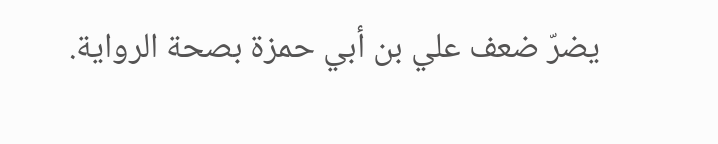يضرّ ضعف علي بن أبي حمزة بصحة الرواية.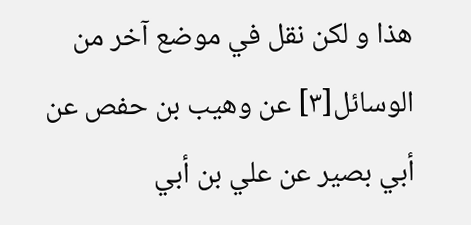هذا و لكن نقل في موضع آخر من الوسائل[٣] عن وهيب بن حفص عن أبي بصير عن علي بن أبي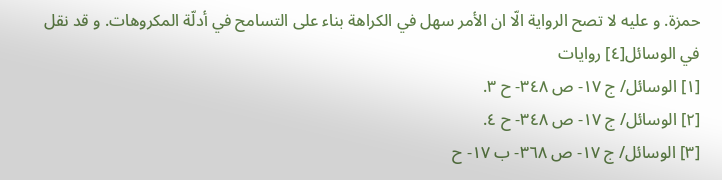حمزة. و عليه لا تصح الرواية الّا ان الأمر سهل في الكراهة بناء على التسامح في أدلّة المكروهات. و قد نقل في الوسائل[٤] روايات
[١] الوسائل/ ج ١٧- ص ٣٤٨- ح ٣.
[٢] الوسائل/ ج ١٧- ص ٣٤٨- ح ٤.
[٣] الوسائل/ ج ١٧- ص ٣٦٨- ب ١٧- ح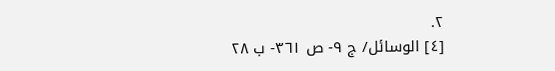٢.
[٤] الوسائل/ ج ٩- ص ٣٦١- ب ٢٨